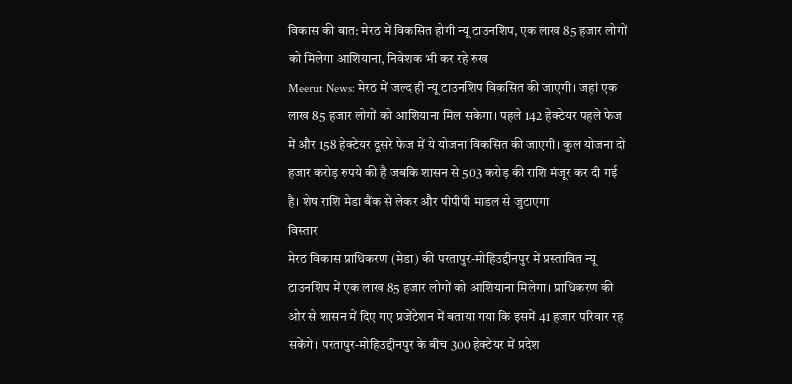विकास की बात: मेरठ में विकसित होगी न्यू टाउनशिप, एक लाख 85 हजार लोगों को मिलेगा आशियाना, निवेशक भी कर रहे रुख
Meerut News: मेरठ में जल्द ही न्यू टाउनशिप विकसित की जाएगी। जहां एक लाख 85 हजार लोगों को आशियाना मिल सकेगा। पहले 142 हेक्टेयर पहले फेज में और 158 हेक्टेयर दूसरे फेज में ये योजना विकसित की जाएगी। कुल योजना दो हजार करोड़ रुपये की है जबकि शासन से 503 करोड़ की राशि मंजूर कर दी गई है। शेष राशि मेडा बैंक से लेकर और पीपीपी माडल से जुटाएगा
विस्तार
मेरठ विकास प्राधिकरण (मेडा) की परतापुर-मोहिउद्दीनपुर में प्रस्तावित न्यू टाउनशिप में एक लाख 85 हजार लोगों को आशियाना मिलेगा। प्राधिकरण की ओर से शासन में दिए गए प्रजेंटेशन में बताया गया कि इसमें 41 हजार परिवार रह सकेंगे। परतापुर-मोहिउद्दीनपुर के बीच 300 हेक्टेयर में प्रदेश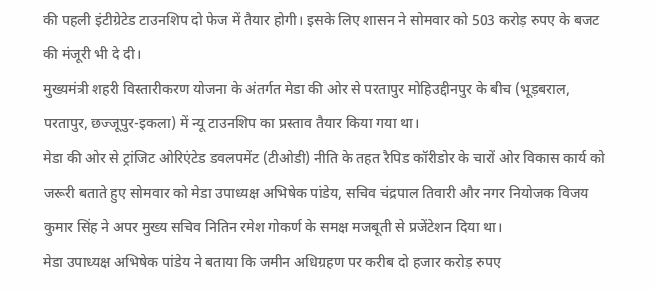की पहली इंटीग्रेटेड टाउनशिप दो फेज में तैयार होगी। इसके लिए शासन ने सोमवार को 503 करोड़ रुपए के बजट की मंजूरी भी दे दी।
मुख्यमंत्री शहरी विस्तारीकरण योजना के अंतर्गत मेडा की ओर से परतापुर मोहिउद्दीनपुर के बीच (भूड़बराल, परतापुर, छज्जूपुर-इकला) में न्यू टाउनशिप का प्रस्ताव तैयार किया गया था।
मेडा की ओर से ट्रांजिट ओरिएंटेड डवलपमेंट (टीओडी) नीति के तहत रैपिड कॉरीडोर के चारों ओर विकास कार्य को जरूरी बताते हुए सोमवार को मेडा उपाध्यक्ष अभिषेक पांडेय, सचिव चंद्रपाल तिवारी और नगर नियोजक विजय कुमार सिंह ने अपर मुख्य सचिव नितिन रमेश गोकर्ण के समक्ष मजबूती से प्रजेंटेशन दिया था।
मेडा उपाध्यक्ष अभिषेक पांडेय ने बताया कि जमीन अधिग्रहण पर करीब दो हजार करोड़ रुपए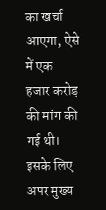का खर्चा आएगा, ऐसे में एक हजार करोड़ की मांग की गई थी। इसके लिए अपर मुख्य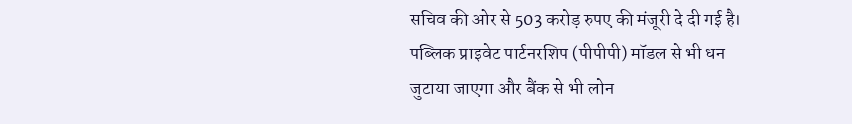सचिव की ओर से 503 करोड़ रुपए की मंजूरी दे दी गई है। पब्लिक प्राइवेट पार्टनरशिप (पीपीपी) मॉडल से भी धन जुटाया जाएगा और बैंक से भी लोन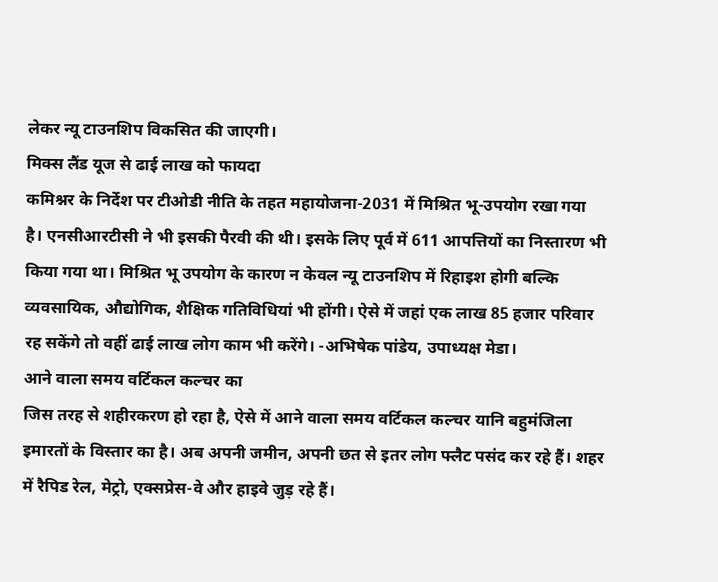लेकर न्यू टाउनशिप विकसित की जाएगी।
मिक्स लैंड यूज से ढाई लाख को फायदा
कमिश्नर के निर्देश पर टीओडी नीति के तहत महायोजना-2031 में मिश्रित भू-उपयोग रखा गया है। एनसीआरटीसी ने भी इसकी पैरवी की थी। इसके लिए पूर्व में 611 आपत्तियों का निस्तारण भी किया गया था। मिश्रित भू उपयोग के कारण न केवल न्यू टाउनशिप में रिहाइश होगी बल्कि व्यवसायिक, औद्योगिक, शैक्षिक गतिविधियां भी होंगी। ऐसे में जहां एक लाख 85 हजार परिवार रह सकेंगे तो वहीं ढाई लाख लोग काम भी करेंगे। -अभिषेक पांडेय, उपाध्यक्ष मेडा।
आने वाला समय वर्टिकल कल्चर का
जिस तरह से शहीरकरण हो रहा है, ऐसे में आने वाला समय वर्टिकल कल्चर यानि बहुमंजिला इमारतों के विस्तार का है। अब अपनी जमीन, अपनी छत से इतर लोग फ्लैट पसंद कर रहे हैं। शहर में रैपिड रेल, मेट्रो, एक्सप्रेस-वे और हाइवे जुड़ रहे हैं।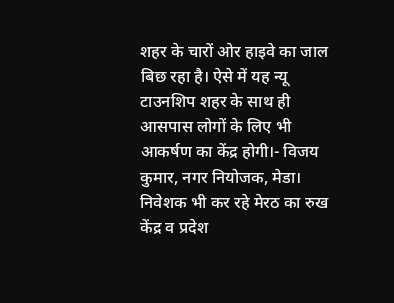शहर के चारों ओर हाइवे का जाल बिछ रहा है। ऐसे में यह न्यू टाउनशिप शहर के साथ ही आसपास लोगों के लिए भी आकर्षण का केंद्र होगी।- विजय कुमार, नगर नियोजक, मेडा।
निवेशक भी कर रहे मेरठ का रुख
केंद्र व प्रदेश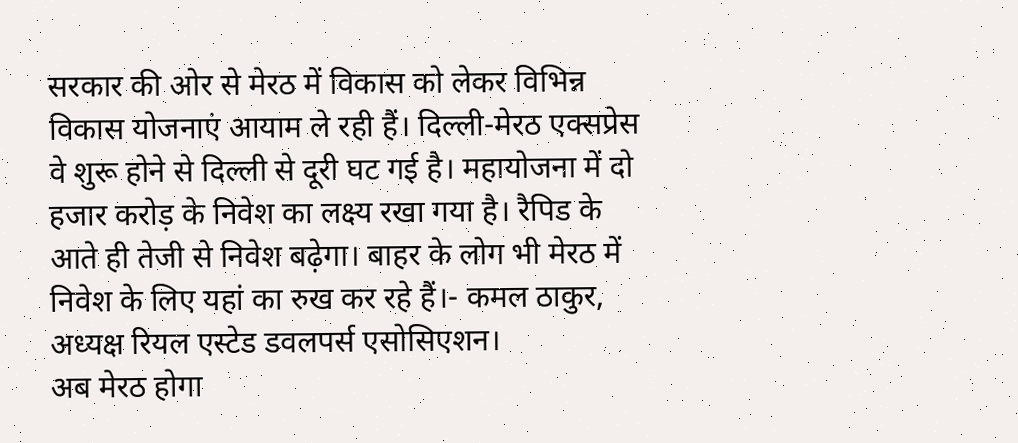सरकार की ओर से मेरठ में विकास को लेकर विभिन्न विकास योजनाएं आयाम ले रही हैं। दिल्ली-मेरठ एक्सप्रेस वे शुरू होने से दिल्ली से दूरी घट गई है। महायोजना में दो हजार करोड़ के निवेश का लक्ष्य रखा गया है। रैपिड के आते ही तेजी से निवेश बढ़ेगा। बाहर के लोग भी मेरठ में निवेश के लिए यहां का रुख कर रहे हैं।- कमल ठाकुर, अध्यक्ष रियल एस्टेड डवलपर्स एसोसिएशन।
अब मेरठ होगा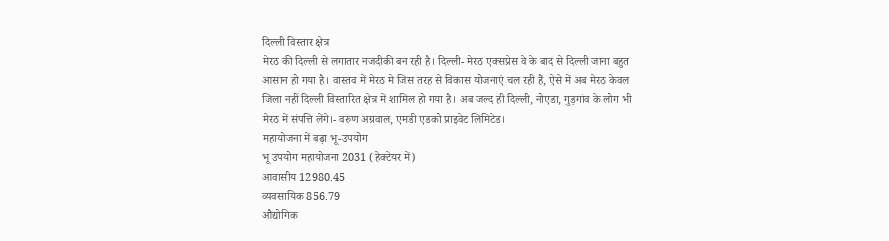दिल्ली विस्तार क्षेत्र
मेरठ की दिल्ली से लगातार नजदीकी बन रही है। दिल्ली- मेरठ एक्सप्रेस वे के बाद से दिल्ली जाना बहुत आसान हो गया है। वास्तव में मेरठ मे जिस तरह से विकास योजनाएं चल रही हैं, ऐसे में अब मेरठ केवल जिला नहीं दिल्ली विस्तारित क्षेत्र में शामिल हो गया है। अब जल्द ही दिल्ली, नोएडा, गुड़गांव के लोग भी मेरठ में संपत्ति लेंगे।- वरुण अग्रवाल, एमडी एडको प्राइवेट लिमिटेड।
महायोजना में बढ़ा भू-उपयोग
भू उपयोग महायोजना 2031 (हेक्टेयर में)
आवासीय 12980.45
व्यवसायिक 856.79
औद्योगिक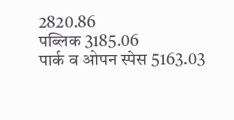2820.86
पब्लिक 3185.06
पार्क व ओपन स्पेस 5163.03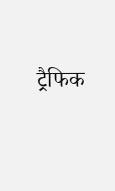ट्रैफिक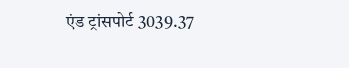एंड ट्रांसपोर्ट 3039.37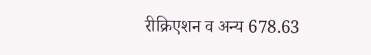रीक्रिएशन व अन्य 678.63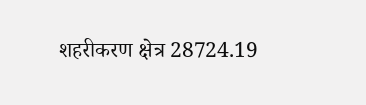शहरीकरण क्षेत्र 28724.19